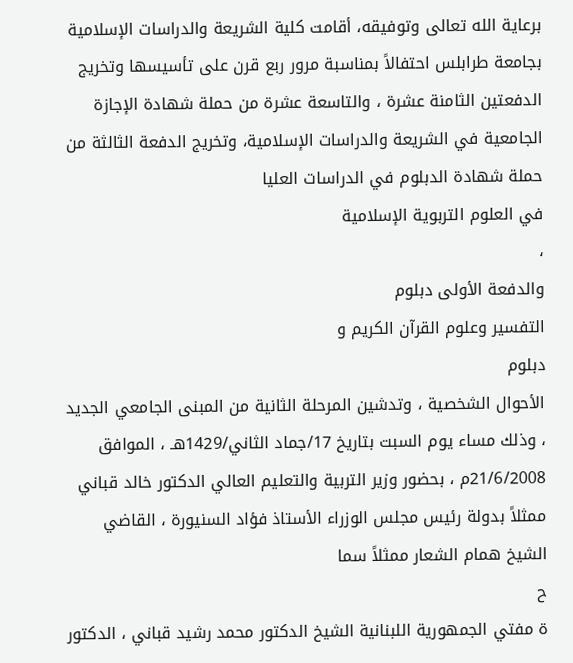برعاية الله تعالى وتوفيقه، أقامت كلية الشريعة والدراسات الإسلامية بجامعة طرابلس احتفالاً بمناسبة مرور ربع قرن على تأسيسها وتخريج الدفعتين الثامنة عشرة ، والتاسعة عشرة من حملة شهادة الإجازة الجامعية في الشريعة والدراسات الإسلامية، وتخريج الدفعة الثالثة من حملة شهادة الدبلوم في الدراسات العليا
في العلوم التربوية الإسلامية
،
والدفعة الأولى دبلوم
التفسير وعلوم القرآن الكريم و
دبلوم
الأحوال الشخصية ، وتدشين المرحلة الثانية من المبنى الجامعي الجديد ، وذلك مساء يوم السبت بتاريخ 17/جماد الثاني/1429هـ ، الموافق 21/6/2008م ، بحضور وزير التربية والتعليم العالي الدكتور خالد قباني ممثلاً بدولة رئيس مجلس الوزراء الأستاذ فؤاد السنيورة ، القاضي الشيخ همام الشعار ممثلاً سما
ح
ة مفتي الجمهورية اللبنانية الشيخ الدكتور محمد رشيد قباني ، الدكتور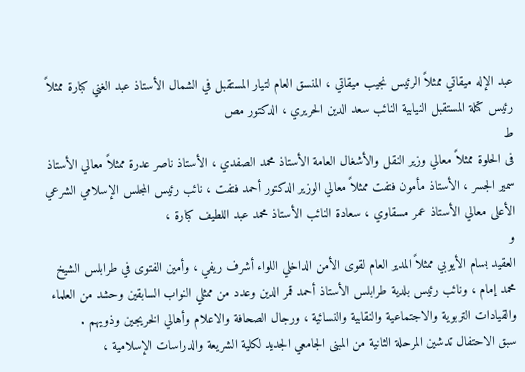عبد الإله ميقاتي ممثلاً الرئيس نجيب ميقاتي ، المنسق العام لتيار المستقبل في الشمال الأستاذ عبد الغني كبارة ممثلاً رئيس كتلة المستقبل النيابية النائب سعد الدين الحريري ، الدكتور مص
ط
فى الحلوة ممثلاً معالي وزير النقل والأشغال العامة الأستاذ محمد الصفدي ، الأستاذ ناصر عدرة ممثلاً معالي الأستاذ سمير الجسر ، الأستاذ مأمون فتفت ممثلاً معالي الوزير الدكتور أحمد فتفت ، نائب رئيس المجلس الإسلامي الشرعي الأعلى معالي الأستاذ عمر مسقاوي ، سعادة النائب الأستاذ محمد عبد اللطيف كبارة ،
و
العقيد بسام الأيوبي ممثلاً المدير العام لقوى الأمن الداخلي اللواء أشرف ريفي ، وأمين الفتوى في طرابلس الشيخ محمد إمام ، ونائب رئيس بلدية طرابلس الأستاذ أحمد قمر الدين وعدد من ممثلي النواب السابقين وحشد من العلماء والقيادات التربوية والاجتماعية والنقابية والنسائية ، ورجال الصحافة والاعلام وأهالي الخريجين وذويهم .
سبق الاحتفال تدشين المرحلة الثانية من المبنى الجامعي الجديد لكلية الشريعة والدراسات الإسلامية ،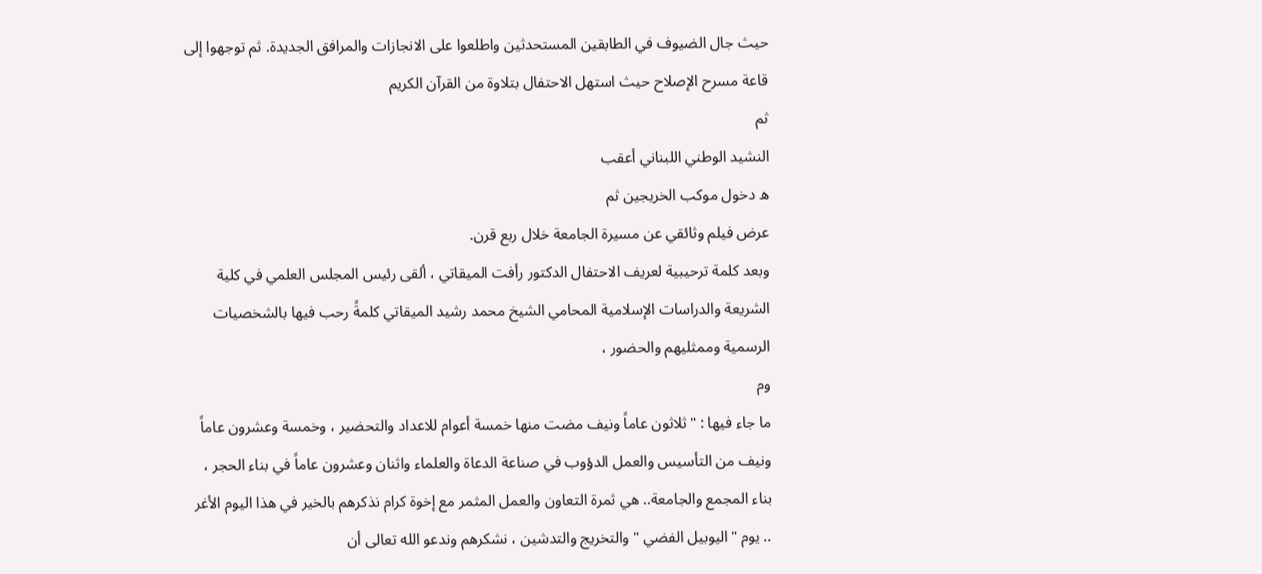حيث جال الضيوف في الطابقين المستحدثين واطلعوا على الانجازات والمرافق الجديدة. ثم توجهوا إلى قاعة مسرح الإصلاح حيث استهل الاحتفال بتلاوة من القرآن الكريم
ثم
النشيد الوطني اللبناني أعقب
ه دخول موكب الخريجين ثم
عرض فيلم وثائقي عن مسيرة الجامعة خلال ربع قرن.
وبعد كلمة ترحيبية لعريف الاحتفال الدكتور رأفت الميقاتي ، ألقى رئيس المجلس العلمي في كلية الشريعة والدراسات الإسلامية المحامي الشيخ محمد رشيد الميقاتي كلمةً رحب فيها بالشخصيات الرسمية وممثليهم والحضور ،
وم
ما جاء فيها : "ثلاثون عاماً ونيف مضت منها خمسة أعوام للاعداد والتحضير ، وخمسة وعشرون عاماً ونيف من التأسيس والعمل الدؤوب في صناعة الدعاة والعلماء واثنان وعشرون عاماً في بناء الحجر ، بناء المجمع والجامعة.. هي ثمرة التعاون والعمل المثمر مع إخوة كرام نذكرهم بالخير في هذا اليوم الأغر .. يوم "اليوبيل الفضي " والتخريج والتدشين ، نشكرهم وندعو الله تعالى أن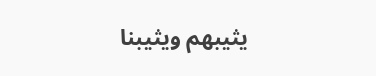يثيبهم ويثيبنا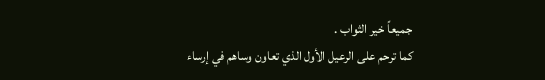جميعاً خير الثواب .
كما ترحم على الرعيل الأول الذي تعاون وساهم في إرساء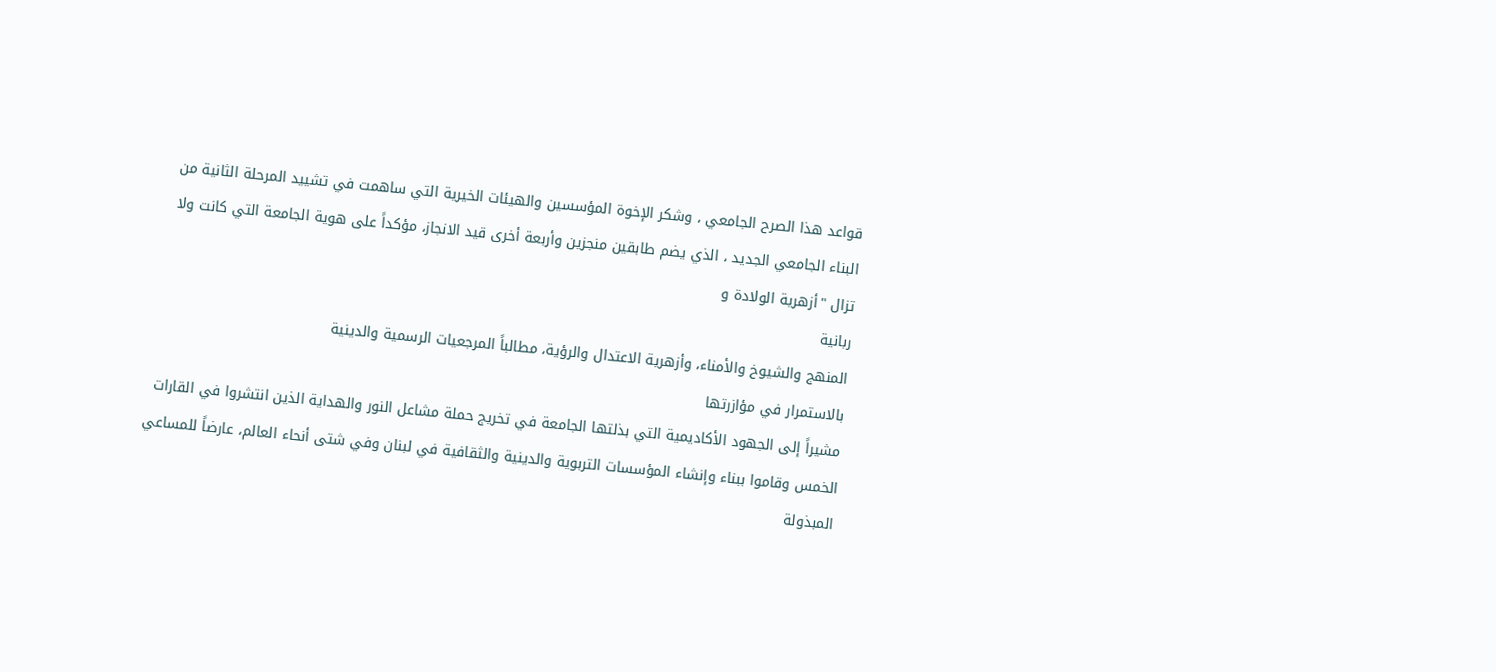قواعد هذا الصرح الجامعي ، وشكر الإخوة المؤسسين والهيئات الخيرية التي ساهمت في تشييد المرحلة الثانية من البناء الجامعي الجديد ، الذي يضم طابقين منجزين وأربعة أخرى قيد الانجاز، مؤكداً على هوية الجامعة التي كانت ولا تزال "أزهرية الولادة و
ربانية
المنهج والشيوخ والأمناء، وأزهرية الاعتدال والرؤية، مطالباً المرجعيات الرسمية والدينية
بالاستمرار في مؤازرتها
مشيراً إلى الجهود الأكاديمية التي بذلتها الجامعة في تخريج حملة مشاعل النور والهداية الذين انتشروا في القارات الخمس وقاموا ببناء وإنشاء المؤسسات التربوية والدينية والثقافية في لبنان وفي شتى أنحاء العالم، عارضاً للمساعي المبذولة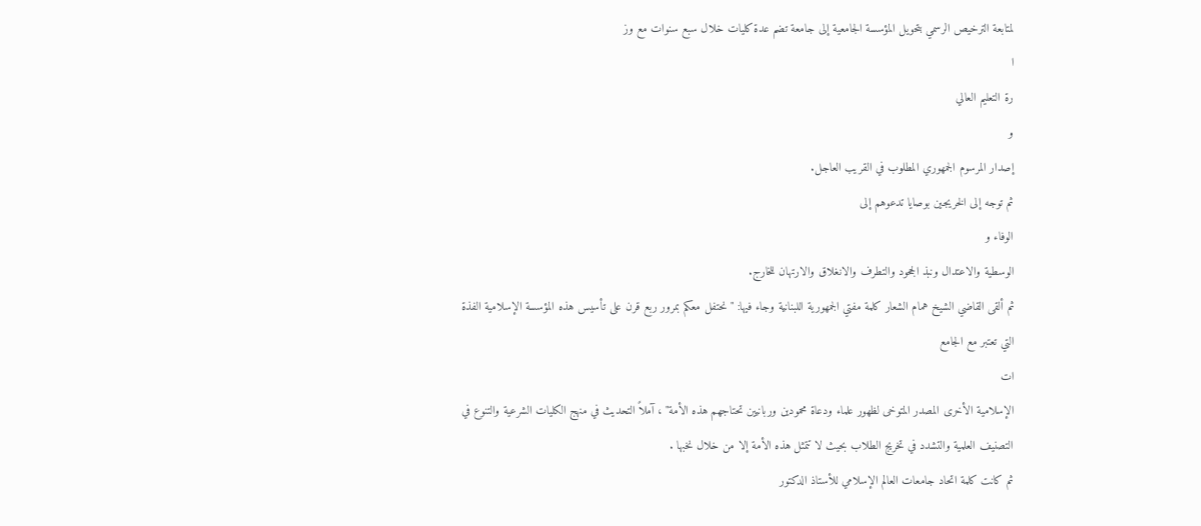لمتابعة الترخيص الرسمي بتحويل المؤسسة الجامعية إلى جامعة تضم عدة كليات خلال سبع سنوات مع وز
ا
رة التعليم العالي
و
إصدار المرسوم الجمهوري المطلوب في القريب العاجل.
ثم توجه إلى الخريجين بوصايا تدعوهم إلى
الوفاء و
الوسطية والاعتدال ونبذ الجحود والتطرف والانغلاق والارتهان للخارج.
ثم ألقى القاضي الشيخ همام الشعار كلمة مفتي الجمهورية اللبنانية وجاء فيها: " نحتفل معكم بمرور ربع قرن على تأسيس هذه المؤسسة الإسلامية الفذة التي تعتبر مع الجامع
ات
الإسلامية الأخرى المصدر المتوخى لظهور علماء ودعاة محمودين وربانيين تحتاجهم هذه الأمة" ، آملاً التحديث في منهج الكليات الشرعية والتنوع في التصنيف العلمية والتشدد في تخريج الطلاب بحيث لا تتمثل هذه الأمة إلا من خلال نخبها .
ثم كانت كلمة اتحاد جامعات العالم الإسلامي للأستاذ الدكتور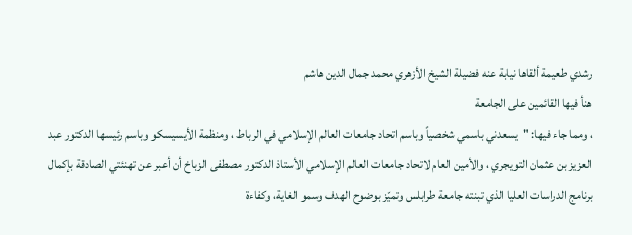رشدي طعيمة ألقاها نيابة عنه فضيلة الشيخ الأزهري محمد جمال الدين هاشم
هنأ فيها القائمين على الجامعة
، ومما جاء فيها: "يسعدني باسمي شخصياً وباسم اتحاد جامعات العالم الإسلامي في الرباط ، ومنظمة الأيسيسكو وباسم رئيسها الدكتور عبد العزيز بن عثمان التويجري ، والأمين العام لاتحاد جامعات العالم الإسلامي الأستاذ الدكتور مصطفى الزباخ أن أعبر عن تهنئتي الصادقة بإكمال برنامج الدراسات العليا الذي تبنته جامعة طرابلس وتميّز بوضوح الهدف وسمو الغاية، وكفاءة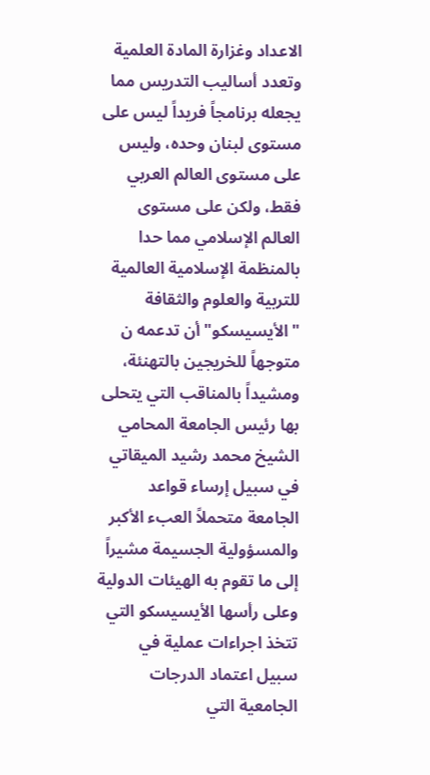الاعداد وغزارة المادة العلمية وتعدد أساليب التدريس مما يجعله برنامجاً فريداً ليس على مستوى لبنان وحده، وليس على مستوى العالم العربي فقط، ولكن على مستوى العالم الإسلامي مما حدا بالمنظمة الإسلامية العالمية للتربية والعلوم والثقافة "الأيسيسكو" أن تدعمه ن متوجهاً للخريجين بالتهنئة، ومشيداً بالمناقب التي يتحلى بها رئيس الجامعة المحامي الشيخ محمد رشيد الميقاتي في سبيل إرساء قواعد الجامعة متحملاً العبء الأكبر والمسؤولية الجسيمة مشيراً إلى ما تقوم به الهيئات الدولية وعلى رأسها الأيسيسكو التي تتخذ اجراءات عملية في سبيل اعتماد الدرجات الجامعية التي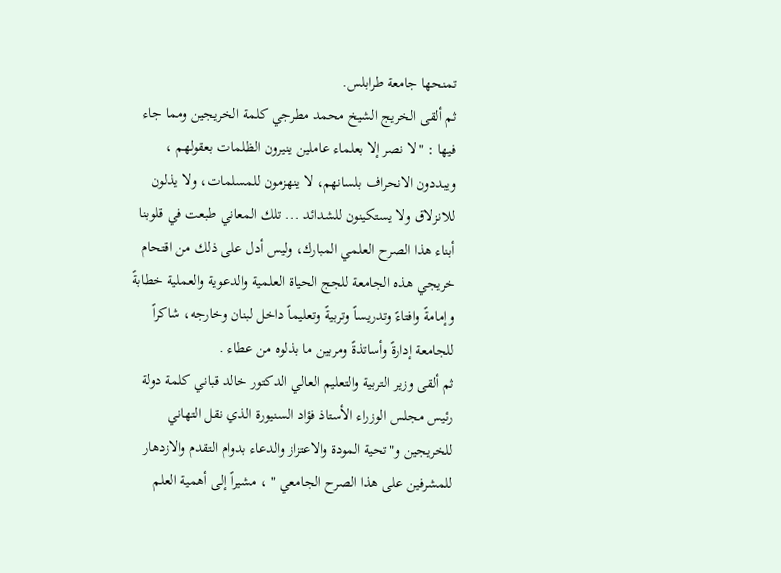تمنحها جامعة طرابلس.
ثم ألقى الخريج الشيخ محمد مطرجي كلمة الخريجين ومما جاء فيها : "لا نصر إلا بعلماء عاملين ينيرون الظلمات بعقولهم ، ويبددون الانحراف بلسانهم، لا ينهزمون للمسلمات، ولا يذلون للانزلاق ولا يستكينون للشدائد ... تلك المعاني طبعت في قلوبنا أبناء هذا الصرح العلمي المبارك، وليس أدل على ذلك من اقتحام خريجي هذه الجامعة للجج الحياة العلمية والدعوية والعملية خطابةً وإمامةً وافتاءً وتدريساً وتربيةً وتعليماً داخل لبنان وخارجه، شاكراً للجامعة إدارةً وأساتذةً ومربين ما بذلوه من عطاء .
ثم ألقى وزير التربية والتعليم العالي الدكتور خالد قباني كلمة دولة رئيس مجلس الوزراء الأستاذ فؤاد السنيورة الذي نقل التهاني للخريجين و"تحية المودة والاعتزاز والدعاء بدوام التقدم والازدهار للمشرفين على هذا الصرح الجامعي " ، مشيراً إلى أهمية العلم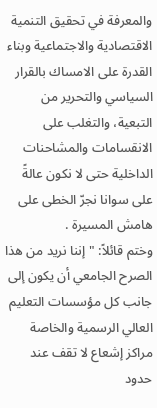والمعرفة في تحقيق التنمية الاقتصادية والاجتماعية وبناء القدرة على الامساك بالقرار السياسي والتحرير من التبعية، والتغلب على الانقسامات والمشاحنات الداخلية حتى لا نكون عالةً على سوانا نجرّ الخطى على هامش المسيرة .
وختم قائلاً: " إننا نريد من هذا الصرح الجامعي أن يكون إلى جانب كل مؤسسات التعليم العالي الرسمية والخاصة مراكز إشعاع لا تقف عند حدود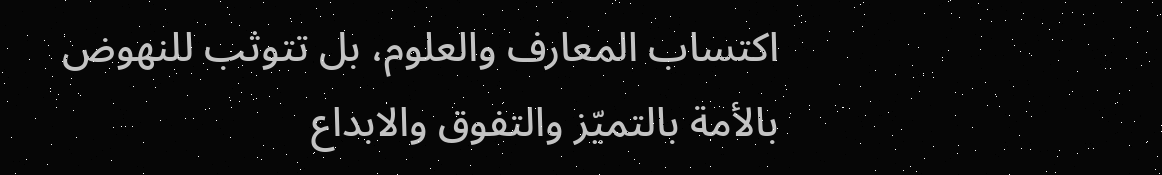اكتساب المعارف والعلوم، بل تتوثب للنهوض بالأمة بالتميّز والتفوق والابداع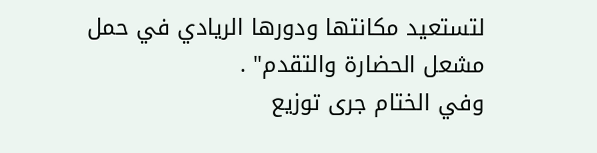لتستعيد مكانتها ودورها الريادي في حمل مشعل الحضارة والتقدم" .
وفي الختام جرى توزيع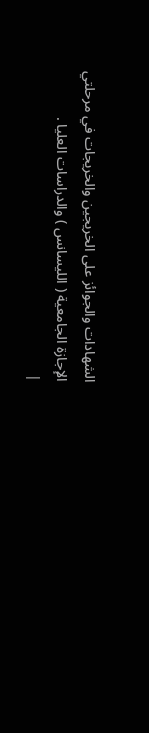الشهادات والجوائز على الخريجين والخريجات في مرحلتي الإجازة الجامعية ( الليسانس ) والدراسات العليا .
|